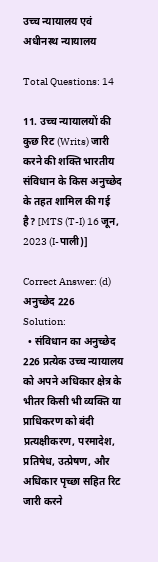उच्च न्यायालय एवं अधीनस्थ न्यायालय

Total Questions: 14

11. उच्च न्यायालयों की कुछ रिट (Writs) जारी करने की शक्ति भारतीय संविधान के किस अनुच्छेद के तहत शामिल की गई है? [MTS (T-I) 16 जून, 2023 (I-पाली)]

Correct Answer: (d) अनुच्छेद 226
Solution:
  • संविधान का अनुच्छेद 226 प्रत्येक उच्च न्यायालय को अपने अधिकार क्षेत्र के भीतर किसी भी व्यक्ति या प्राधिकरण को बंदी प्रत्यक्षीकरण, परमादेश, प्रतिषेध, उत्प्रेषण, और अधिकार पृच्छा सहित रिट जारी करने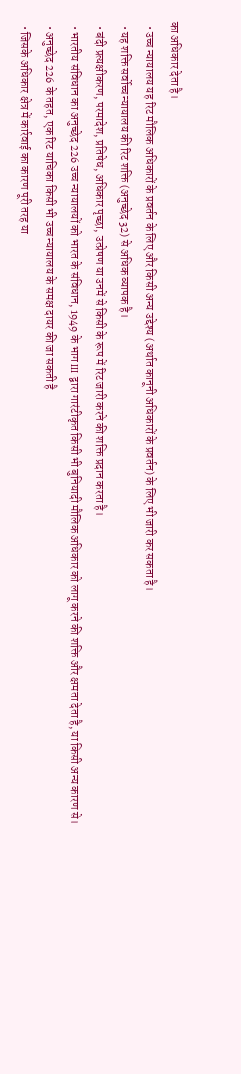का अधिकार देता है।
  • उच्च न्यायालय यह रिट मौलिक अधिकारों के प्रवर्तन के लिए और किसी अन्य उद्देश्य (अर्थात कानूनी अधिकारों के प्रवर्तन) के लिए भी जारी कर सकता है।
  • यह शक्ति सर्वोच्च न्यायालय की रिट शक्ति (अनुच्छेद 32) से अधिक व्यापक है।
  • बंदी प्रत्यक्षीकरण, परमादेश, प्रतिषेध, अधिकार पृच्छा, उत्प्रेषण या उनमें से किसी के रूप में रिट जारी करने की शक्ति प्रदान करता है।
  • भारतीय संविधान का अनुच्छेद 226 उच्च न्यायालयों को भारत के संविधान, 1949 के भाग III द्वारा गारंटीकृत किसी भी बुनियादी मौलिक अधिकार को लागू करने की शक्ति और क्षमता देता है, या किसी अन्य कारण से।
  • अनुच्छेद 226 के तहत, एक रिट याचिका किसी भी उच्च न्यायालय के समक्ष दायर की जा सकती है
  • जिसके अधिकार क्षेत्र में कार्रवाई का कारण पूरी तरह या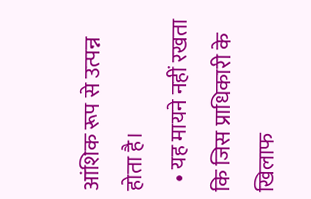आंशिक रूप से उत्पन्न होता है।
  • यह मायने नहीं रखता कि जिस प्राधिकारी के खिलाफ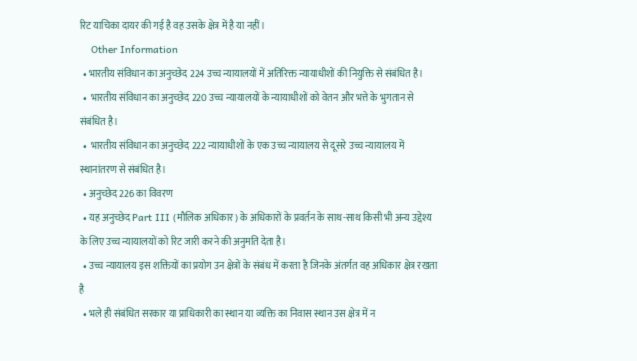रिट याचिका दायर की गई है वह उसके क्षेत्र में है या नहीं।
    Other Information
  • भारतीय संविधान का अनुच्छेद 224 उच्च न्यायालयों में अतिरिक्त न्यायाधीशों की नियुक्ति से संबंधित है।
  •  भारतीय संविधान का अनुच्छेद 220 उच्च न्यायालयों के न्यायाधीशों को वेतन और भत्ते के भुगतान से संबंधित है।
  •  भारतीय संविधान का अनुच्छेद 222 न्यायाधीशों के एक उच्च न्यायालय से दूसरे उच्च न्यायालय में स्थानांतरण से संबंधित है।
  • अनुच्छेद 226 का विवरण
  • यह अनुच्छेद Part III (मौलिक अधिकार) के अधिकारों के प्रवर्तन के साथ-साथ किसी भी अन्य उद्देश्य के लिए उच्च न्यायालयों को रिट जारी करने की अनुमति देता है।
  • उच्च न्यायालय इस शक्तियों का प्रयोग उन क्षेत्रों के संबंध में करता है जिनके अंतर्गत वह अधिकार क्षेत्र रखता है
  • भले ही संबंधित सरकार या प्राधिकारी का स्थान या व्यक्ति का निवास स्थान उस क्षेत्र में न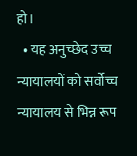हो।
  • यह अनुच्छेद उच्च न्यायालयों को सर्वोच्च न्यायालय से भिन्न रूप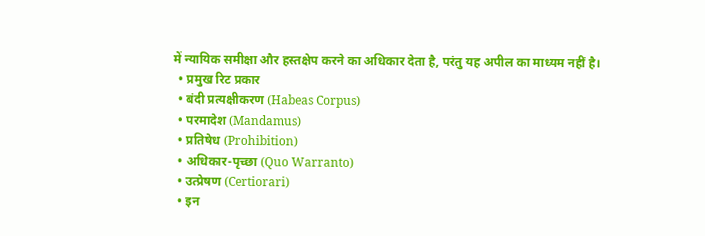में न्यायिक समीक्षा और हस्तक्षेप करने का अधिकार देता है, परंतु यह अपील का माध्यम नहीं है।
  • प्रमुख रिट प्रकार
  • बंदी प्रत्यक्षीकरण (Habeas Corpus)
  • परमादेश (Mandamus)
  • प्रतिषेध (Prohibition)
  • अधिकार-पृच्छा (Quo Warranto)
  • उत्प्रेषण (Certiorari)
  • इन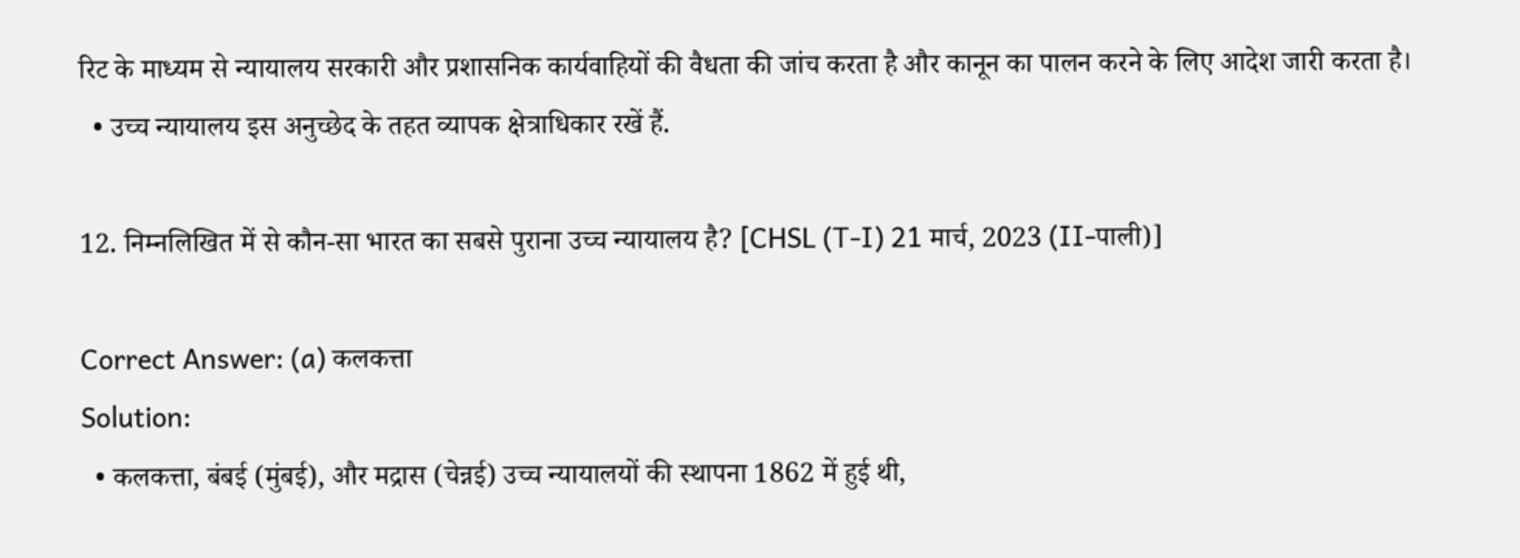रिट के माध्यम से न्यायालय सरकारी और प्रशासनिक कार्यवाहियों की वैधता की जांच करता है और कानून का पालन करने के लिए आदेश जारी करता है।
  • उच्च न्यायालय इस अनुच्छेद के तहत व्यापक क्षेत्राधिकार रखें हैं.

12. निम्नलिखित में से कौन-सा भारत का सबसे पुराना उच्च न्यायालय है? [CHSL (T-I) 21 मार्च, 2023 (II-पाली)]

Correct Answer: (a) कलकत्ता
Solution:
  • कलकत्ता, बंबई (मुंबई), और मद्रास (चेन्नई) उच्च न्यायालयों की स्थापना 1862 में हुई थी,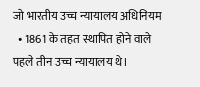जो भारतीय उच्च न्यायालय अधिनियम
  • 1861 के तहत स्थापित होने वाले पहले तीन उच्च न्यायालय थे।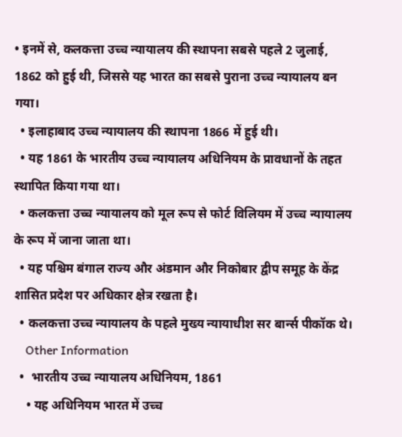• इनमें से, कलकत्ता उच्च न्यायालय की स्थापना सबसे पहले 2 जुलाई, 1862 को हुई थी, जिससे यह भारत का सबसे पुराना उच्च न्यायालय बन गया।
  • इलाहाबाद उच्च न्यायालय की स्थापना 1866 में हुई थी।
  • यह 1861 के भारतीय उच्च न्यायालय अधिनियम के प्रावधानों के तहत स्थापित किया गया था।
  • कलकत्ता उच्च न्यायालय को मूल रूप से फोर्ट विलियम में उच्च न्यायालय के रूप में जाना जाता था।
  • यह पश्चिम बंगाल राज्य और अंडमान और निकोबार द्वीप समूह के केंद्र शासित प्रदेश पर अधिकार क्षेत्र रखता है।
  • कलकत्ता उच्च न्यायालय के पहले मुख्य न्यायाधीश सर बार्न्स पीकॉक थे।
    Other Information
  •  भारतीय उच्च न्यायालय अधिनियम, 1861
    • यह अधिनियम भारत में उच्च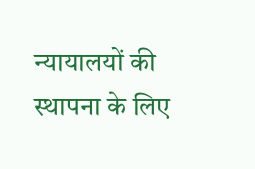न्यायालयों की स्थापना के लिए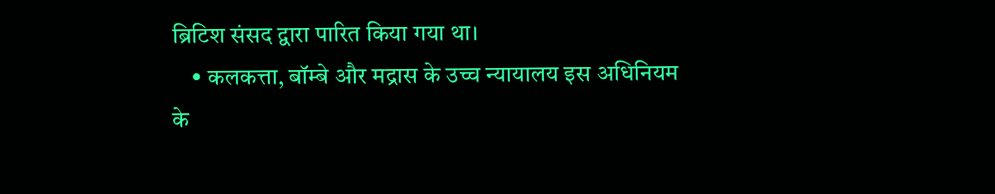ब्रिटिश संसद द्वारा पारित किया गया था।
    • कलकत्ता, बॉम्बे और मद्रास के उच्च न्यायालय इस अधिनियम के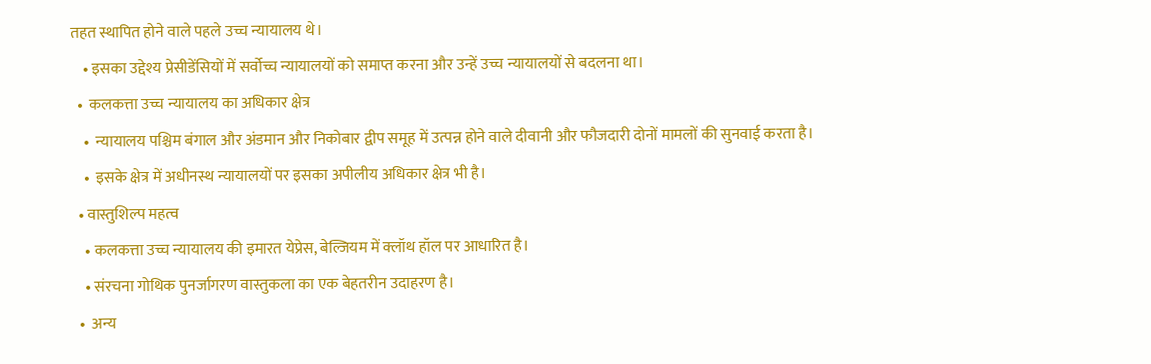तहत स्थापित होने वाले पहले उच्च न्यायालय थे।
    • इसका उद्देश्य प्रेसीडेंसियों में सर्वोच्च न्यायालयों को समाप्त करना और उन्हें उच्च न्यायालयों से बदलना था।
  •  कलकत्ता उच्च न्यायालय का अधिकार क्षेत्र
    •  न्यायालय पश्चिम बंगाल और अंडमान और निकोबार द्वीप समूह में उत्पन्न होने वाले दीवानी और फौजदारी दोनों मामलों की सुनवाई करता है।
    •  इसके क्षेत्र में अधीनस्थ न्यायालयों पर इसका अपीलीय अधिकार क्षेत्र भी है।
  • वास्तुशिल्प महत्व
    • कलकत्ता उच्च न्यायालय की इमारत येप्रेस, बेल्जियम में क्लॉथ हॉल पर आधारित है।
    • संरचना गोथिक पुनर्जागरण वास्तुकला का एक बेहतरीन उदाहरण है।
  •  अन्य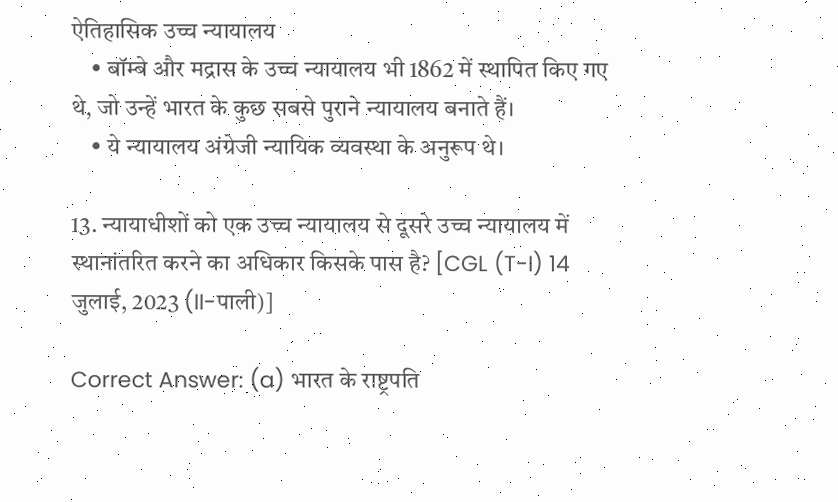ऐतिहासिक उच्च न्यायालय
    • बॉम्बे और मद्रास के उच्च न्यायालय भी 1862 में स्थापित किए गए थे, जो उन्हें भारत के कुछ सबसे पुराने न्यायालय बनाते हैं।
    • ये न्यायालय अंग्रेजी न्यायिक व्यवस्था के अनुरूप थे।

13. न्यायाधीशों को एक उच्च न्यायालय से दूसरे उच्च न्यायालय में स्थानांतरित करने का अधिकार किसके पास है? [CGL (T-I) 14 जुलाई, 2023 (II-पाली)]

Correct Answer: (a) भारत के राष्ट्रपति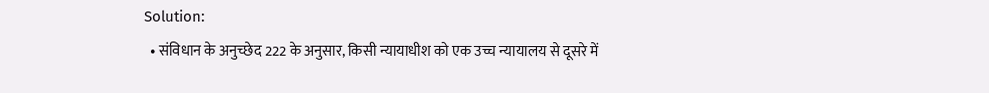Solution:
  • संविधान के अनुच्छेद 222 के अनुसार, किसी न्यायाधीश को एक उच्च न्यायालय से दूसरे में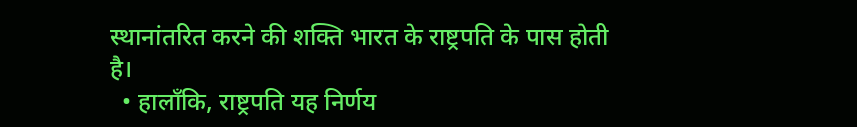स्थानांतरित करने की शक्ति भारत के राष्ट्रपति के पास होती है।
  • हालाँकि, राष्ट्रपति यह निर्णय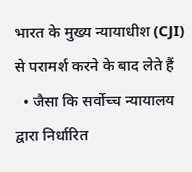भारत के मुख्य न्यायाधीश (CJI) से परामर्श करने के बाद लेते हैं
  • जैसा कि सर्वोच्च न्यायालय द्वारा निर्धारित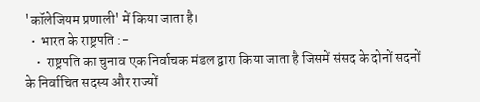'कॉलेजियम प्रणाली' में किया जाता है।
  •  भारत के राष्ट्रपति :-
    •  राष्ट्रपति का चुनाव एक निर्वाचक मंडल द्वारा किया जाता है जिसमें संसद के दोनों सदनों के निर्वाचित सदस्य और राज्यों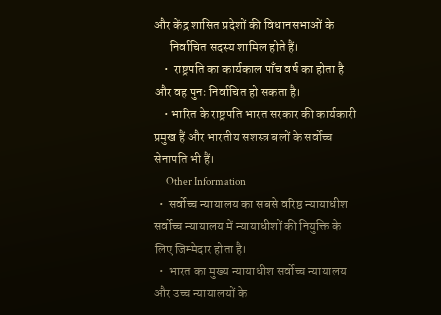और केंद्र शासित प्रदेशों की विधानसभाओं के
      निर्वाचित सदस्य शामिल होते हैं।
    •  राष्ट्रपति का कार्यकाल पाँच वर्ष का होता है और वह पुनः निर्वाचित हो सकता है।
    • भारित के राष्ट्रपति भारत सरकार की कार्यकारी प्रमुख हैं और भारतीय सशस्त्र बलों के सर्वोच्च सेनापति भी हैं।
      Other Information
  •  सर्वोच्च न्यायालय का सबसे वरिष्ठ न्यायाधीश सर्वोच्च न्यायालय में न्यायाधीशों की नियुक्ति के लिए जिम्मेदार होता है।
  •  भारत का मुख्य न्यायाधीश सर्वोच्च न्यायालय और उच्च न्यायालयों के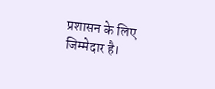प्रशासन के लिए जिम्मेदार है।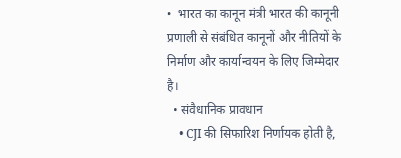•  भारत का कानून मंत्री भारत की कानूनी प्रणाली से संबंधित कानूनों और नीतियों के निर्माण और कार्यान्वयन के लिए जिम्मेदार है।
  • संवैधानिक प्रावधान
    • CJI की सिफारिश निर्णायक होती है,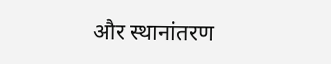और स्थानांतरण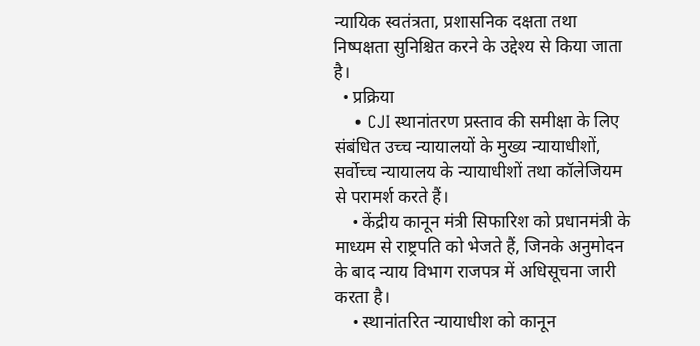न्यायिक स्वतंत्रता, प्रशासनिक दक्षता तथा निष्पक्षता सुनिश्चित करने के उद्देश्य से किया जाता है।
  • प्रक्रिया
    • CJI स्थानांतरण प्रस्ताव की समीक्षा के लिए संबंधित उच्च न्यायालयों के मुख्य न्यायाधीशों, सर्वोच्च न्यायालय के न्यायाधीशों तथा कॉलेजियम से परामर्श करते हैं।
    • केंद्रीय कानून मंत्री सिफारिश को प्रधानमंत्री के माध्यम से राष्ट्रपति को भेजते हैं, जिनके अनुमोदन के बाद न्याय विभाग राजपत्र में अधिसूचना जारी करता है।
    • स्थानांतरित न्यायाधीश को कानून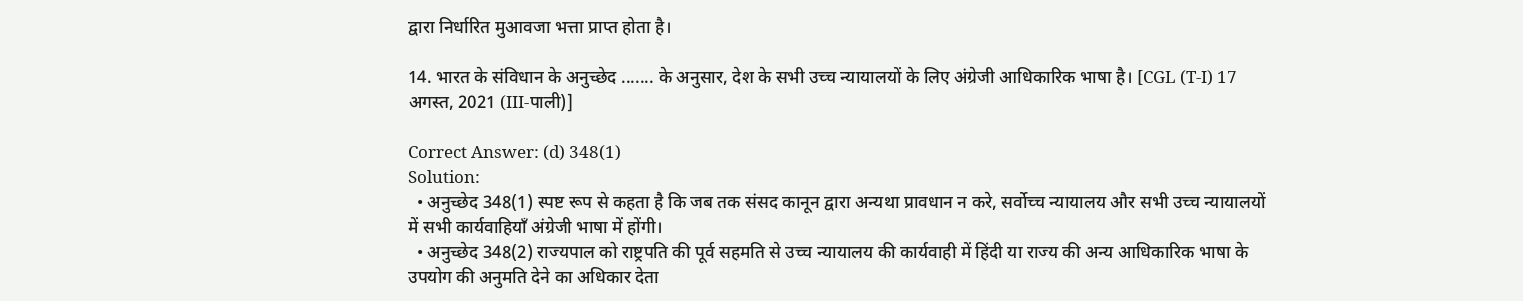द्वारा निर्धारित मुआवजा भत्ता प्राप्त होता है।

14. भारत के संविधान के अनुच्छेद ....... के अनुसार, देश के सभी उच्च न्यायालयों के लिए अंग्रेजी आधिकारिक भाषा है। [CGL (T-I) 17 अगस्त, 2021 (III-पाली)]

Correct Answer: (d) 348(1)
Solution:
  • अनुच्छेद 348(1) स्पष्ट रूप से कहता है कि जब तक संसद कानून द्वारा अन्यथा प्रावधान न करे, सर्वोच्च न्यायालय और सभी उच्च न्यायालयों में सभी कार्यवाहियाँ अंग्रेजी भाषा में होंगी।
  • अनुच्छेद 348(2) राज्यपाल को राष्ट्रपति की पूर्व सहमति से उच्च न्यायालय की कार्यवाही में हिंदी या राज्य की अन्य आधिकारिक भाषा के उपयोग की अनुमति देने का अधिकार देता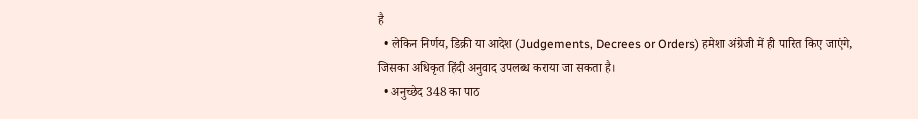है
  • लेकिन निर्णय, डिक्री या आदेश (Judgements, Decrees or Orders) हमेशा अंग्रेजी में ही पारित किए जाएंगे, जिसका अधिकृत हिंदी अनुवाद उपलब्ध कराया जा सकता है।
  • अनुच्छेद 348 का पाठ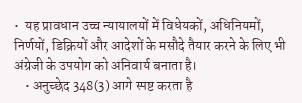•  यह प्रावधान उच्च न्यायालयों में विधेयकों, अधिनियमों, निर्णयों, डिक्रियों और आदेशों के मसौदे तैयार करने के लिए भी अंग्रेजी के उपयोग को अनिवार्य बनाता है।
    • अनुच्छेद 348(3) आगे स्पष्ट करता है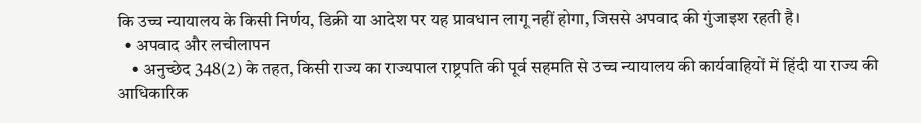कि उच्च न्यायालय के किसी निर्णय, डिक्री या आदेश पर यह प्रावधान लागू नहीं होगा, जिससे अपवाद की गुंजाइश रहती है।
  • अपवाद और लचीलापन
    • अनुच्छेद 348(2) के तहत, किसी राज्य का राज्यपाल राष्ट्रपति की पूर्व सहमति से उच्च न्यायालय की कार्यवाहियों में हिंदी या राज्य की आधिकारिक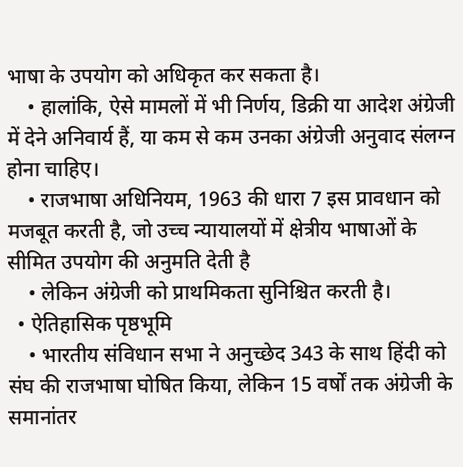भाषा के उपयोग को अधिकृत कर सकता है।
    • हालांकि, ऐसे मामलों में भी निर्णय, डिक्री या आदेश अंग्रेजी में देने अनिवार्य हैं, या कम से कम उनका अंग्रेजी अनुवाद संलग्न होना चाहिए।
    • राजभाषा अधिनियम, 1963 की धारा 7 इस प्रावधान को मजबूत करती है, जो उच्च न्यायालयों में क्षेत्रीय भाषाओं के सीमित उपयोग की अनुमति देती है
    • लेकिन अंग्रेजी को प्राथमिकता सुनिश्चित करती है।
  • ऐतिहासिक पृष्ठभूमि
    • भारतीय संविधान सभा ने अनुच्छेद 343 के साथ हिंदी को संघ की राजभाषा घोषित किया, लेकिन 15 वर्षों तक अंग्रेजी के समानांतर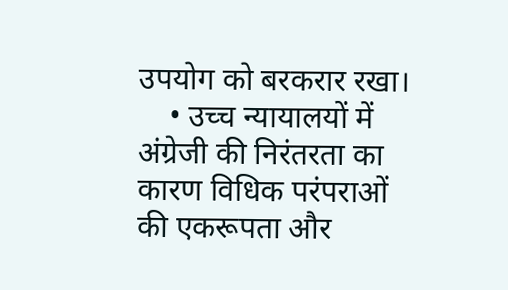उपयोग को बरकरार रखा।
    • उच्च न्यायालयों में अंग्रेजी की निरंतरता का कारण विधिक परंपराओं की एकरूपता और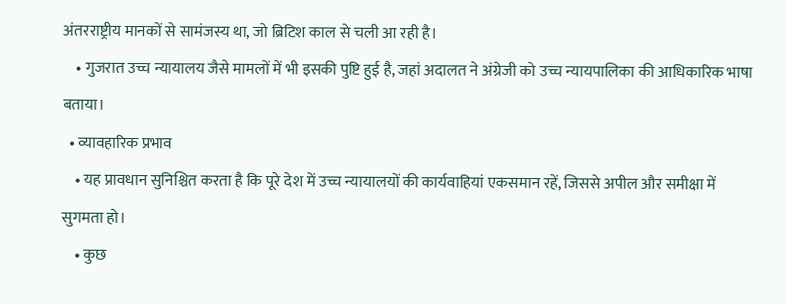अंतरराष्ट्रीय मानकों से सामंजस्य था, जो ब्रिटिश काल से चली आ रही है।
    • गुजरात उच्च न्यायालय जैसे मामलों में भी इसकी पुष्टि हुई है, जहां अदालत ने अंग्रेजी को उच्च न्यायपालिका की आधिकारिक भाषा बताया।
  • व्यावहारिक प्रभाव
    • यह प्रावधान सुनिश्चित करता है कि पूरे देश में उच्च न्यायालयों की कार्यवाहियां एकसमान रहें, जिससे अपील और समीक्षा में सुगमता हो।
    • कुछ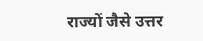राज्यों जैसे उत्तर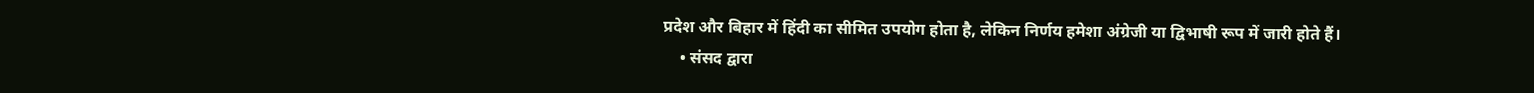प्रदेश और बिहार में हिंदी का सीमित उपयोग होता है, लेकिन निर्णय हमेशा अंग्रेजी या द्विभाषी रूप में जारी होते हैं।
    • संसद द्वारा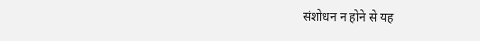संशोधन न होने से यह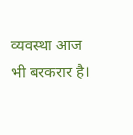व्यवस्था आज भी बरकरार है।